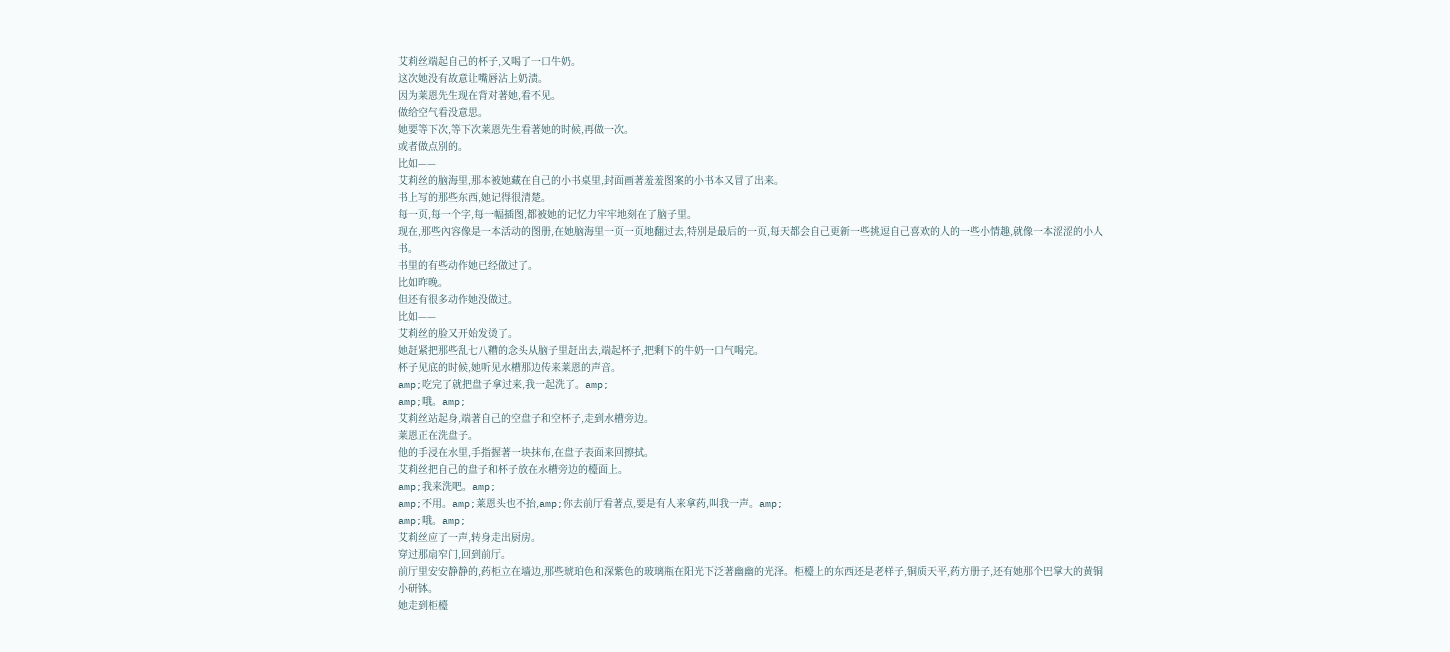艾莉丝端起自己的杯子,又喝了一口牛奶。
这次她没有故意让嘴唇沾上奶渍。
因为莱恩先生现在背对著她,看不见。
做给空气看没意思。
她要等下次,等下次莱恩先生看著她的时候,再做一次。
或者做点別的。
比如——
艾莉丝的脑海里,那本被她藏在自己的小书桌里,封面画著羞羞图案的小书本又冒了出来。
书上写的那些东西,她记得很清楚。
每一页,每一个字,每一幅插图,都被她的记忆力牢牢地刻在了脑子里。
现在,那些內容像是一本活动的图册,在她脑海里一页一页地翻过去,特別是最后的一页,每天都会自己更新一些挑逗自己喜欢的人的一些小情趣,就像一本涩涩的小人书。
书里的有些动作她已经做过了。
比如昨晚。
但还有很多动作她没做过。
比如——
艾莉丝的脸又开始发烫了。
她赶紧把那些乱七八糟的念头从脑子里赶出去,端起杯子,把剩下的牛奶一口气喝完。
杯子见底的时候,她听见水槽那边传来莱恩的声音。
amp;吃完了就把盘子拿过来,我一起洗了。amp;
amp;哦。amp;
艾莉丝站起身,端著自己的空盘子和空杯子,走到水槽旁边。
莱恩正在洗盘子。
他的手浸在水里,手指握著一块抹布,在盘子表面来回擦拭。
艾莉丝把自己的盘子和杯子放在水槽旁边的檯面上。
amp;我来洗吧。amp;
amp;不用。amp;莱恩头也不抬,amp;你去前厅看著点,要是有人来拿药,叫我一声。amp;
amp;哦。amp;
艾莉丝应了一声,转身走出厨房。
穿过那扇窄门,回到前厅。
前厅里安安静静的,药柜立在墙边,那些琥珀色和深紫色的玻璃瓶在阳光下泛著幽幽的光泽。柜檯上的东西还是老样子,铜质天平,药方册子,还有她那个巴掌大的黄铜小研钵。
她走到柜檯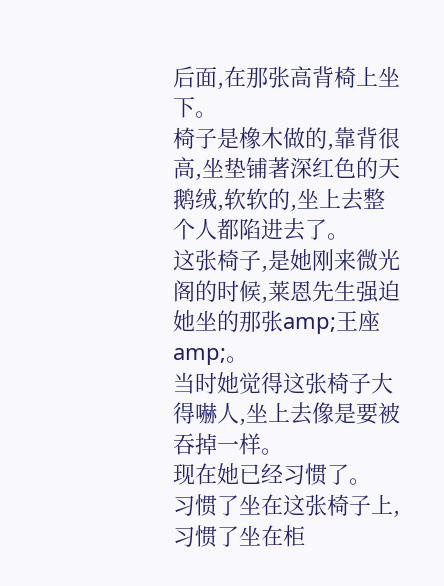后面,在那张高背椅上坐下。
椅子是橡木做的,靠背很高,坐垫铺著深红色的天鹅绒,软软的,坐上去整个人都陷进去了。
这张椅子,是她刚来微光阁的时候,莱恩先生强迫她坐的那张amp;王座amp;。
当时她觉得这张椅子大得嚇人,坐上去像是要被吞掉一样。
现在她已经习惯了。
习惯了坐在这张椅子上,习惯了坐在柜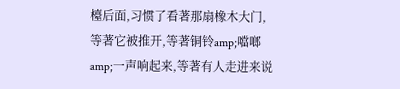檯后面,习惯了看著那扇橡木大门,等著它被推开,等著铜铃amp;噹啷amp;一声响起来,等著有人走进来说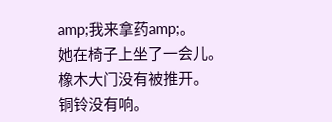amp;我来拿药amp;。
她在椅子上坐了一会儿。
橡木大门没有被推开。
铜铃没有响。